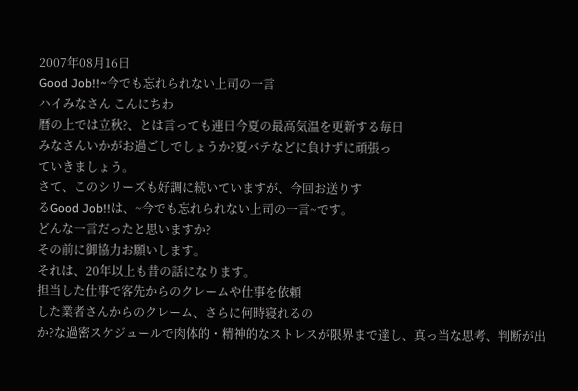2007年08月16日
Good Job!!~今でも忘れられない上司の一言
ハイみなさん こんにちわ
暦の上では立秋?、とは言っても連日今夏の最高気温を更新する毎日
みなさんいかがお過ごしでしょうか?夏バテなどに負けずに頑張っ
ていきましょう。
さて、このシリーズも好調に続いていますが、今回お送りす
るGood Job!!は、~今でも忘れられない上司の一言~です。
どんな一言だったと思いますか?
その前に御協力お願いします。
それは、20年以上も昔の話になります。
担当した仕事で客先からのクレームや仕事を依頼
した業者さんからのクレーム、さらに何時寝れるの
か?な過密スケジュールで肉体的・精神的なストレスが限界まで達し、真っ当な思考、判断が出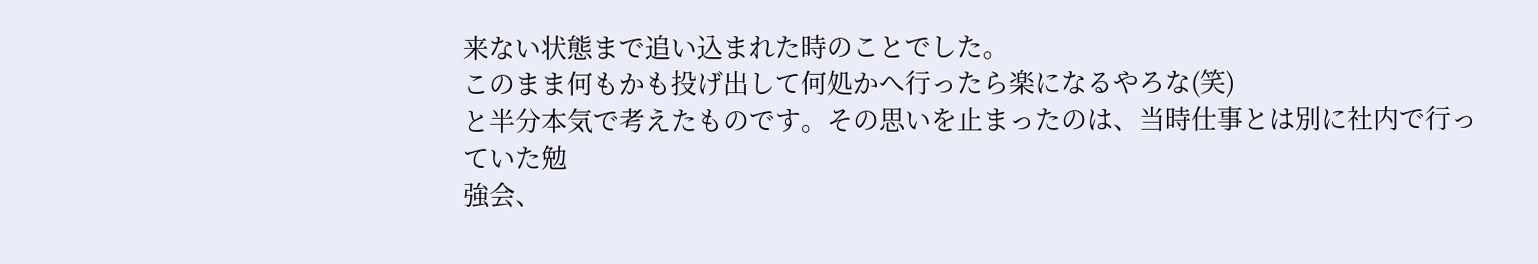来ない状態まで追い込まれた時のことでした。
このまま何もかも投げ出して何処かへ行ったら楽になるやろな(笑)
と半分本気で考えたものです。その思いを止まったのは、当時仕事とは別に社内で行っていた勉
強会、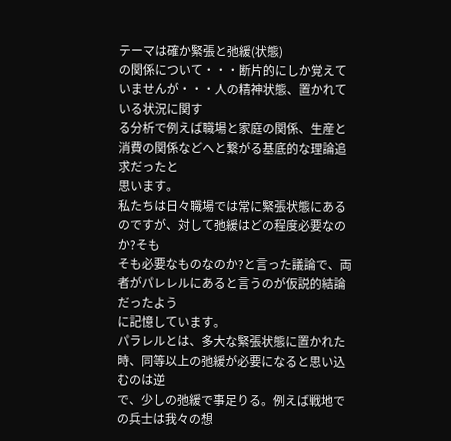テーマは確か緊張と弛緩(状態)
の関係について・・・断片的にしか覚えていませんが・・・人の精神状態、置かれている状況に関す
る分析で例えば職場と家庭の関係、生産と消費の関係などへと繋がる基底的な理論追求だったと
思います。
私たちは日々職場では常に緊張状態にあるのですが、対して弛緩はどの程度必要なのか?そも
そも必要なものなのか?と言った議論で、両者がパレレルにあると言うのが仮説的結論だったよう
に記憶しています。
パラレルとは、多大な緊張状態に置かれた時、同等以上の弛緩が必要になると思い込むのは逆
で、少しの弛緩で事足りる。例えば戦地での兵士は我々の想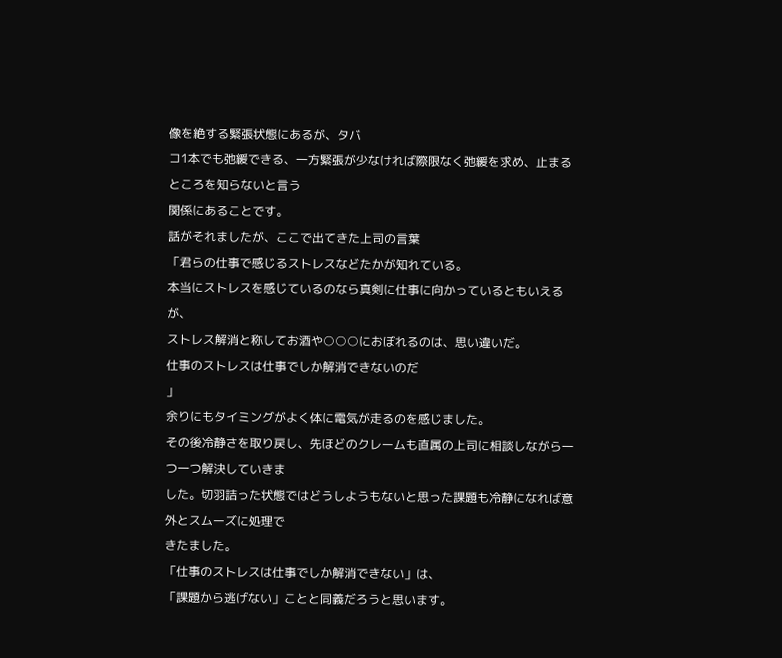像を絶する緊張状態にあるが、タバ
コ1本でも弛緩できる、一方緊張が少なければ際限なく弛緩を求め、止まるところを知らないと言う
関係にあることです。
話がそれましたが、ここで出てきた上司の言葉
「君らの仕事で感じるストレスなどたかが知れている。
本当にストレスを感じているのなら真剣に仕事に向かっているともいえるが、
ストレス解消と称してお酒や○○○におぼれるのは、思い違いだ。
仕事のストレスは仕事でしか解消できないのだ
」
余りにもタイミングがよく体に電気が走るのを感じました。
その後冷静さを取り戻し、先ほどのクレームも直属の上司に相談しながら一つ一つ解決していきま
した。切羽詰った状態ではどうしようもないと思った課題も冷静になれば意外とスムーズに処理で
きたました。
「仕事のストレスは仕事でしか解消できない」は、
「課題から逃げない」ことと同義だろうと思います。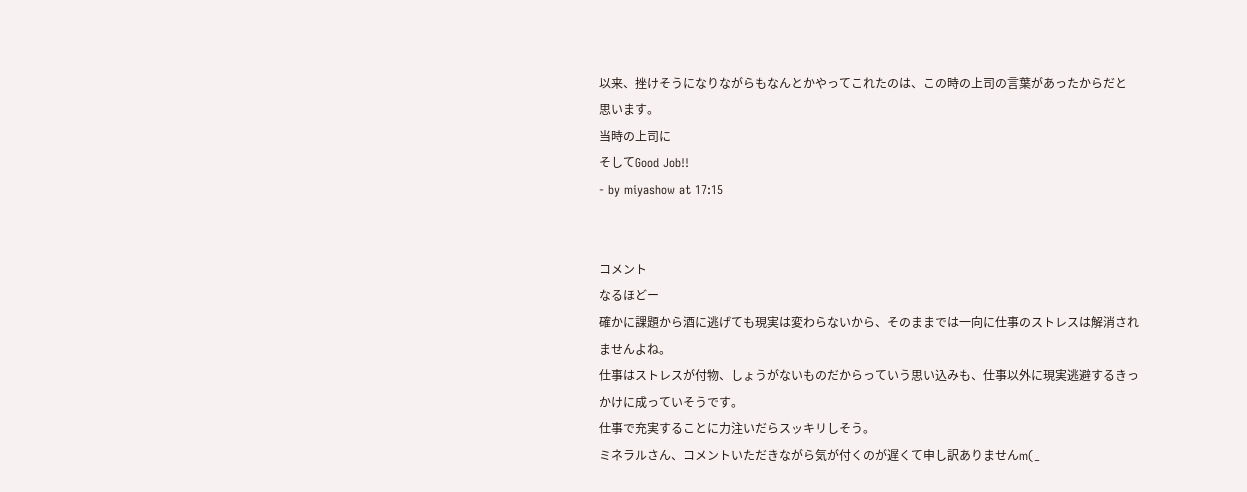以来、挫けそうになりながらもなんとかやってこれたのは、この時の上司の言葉があったからだと
思います。
当時の上司に
そしてGood Job!!
- by miyashow at 17:15


コメント
なるほどー
確かに課題から酒に逃げても現実は変わらないから、そのままでは一向に仕事のストレスは解消されませんよね。
仕事はストレスが付物、しょうがないものだからっていう思い込みも、仕事以外に現実逃避するきっかけに成っていそうです。
仕事で充実することに力注いだらスッキリしそう。
ミネラルさん、コメントいただきながら気が付くのが遅くて申し訳ありませんm(_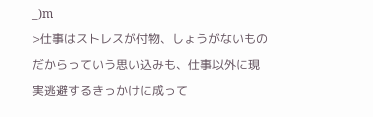_)m
>仕事はストレスが付物、しょうがないものだからっていう思い込みも、仕事以外に現実逃避するきっかけに成って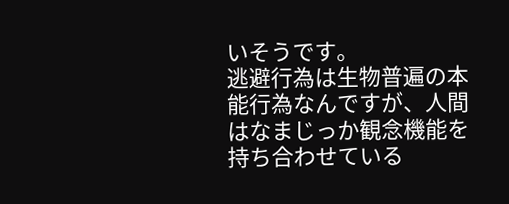いそうです。
逃避行為は生物普遍の本能行為なんですが、人間はなまじっか観念機能を持ち合わせている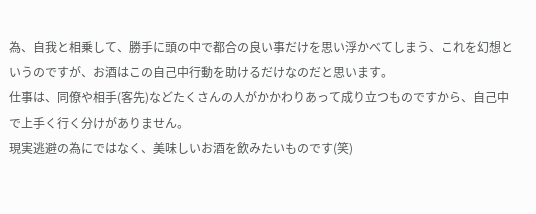為、自我と相乗して、勝手に頭の中で都合の良い事だけを思い浮かべてしまう、これを幻想というのですが、お酒はこの自己中行動を助けるだけなのだと思います。
仕事は、同僚や相手(客先)などたくさんの人がかかわりあって成り立つものですから、自己中で上手く行く分けがありません。
現実逃避の為にではなく、美味しいお酒を飲みたいものです(笑)